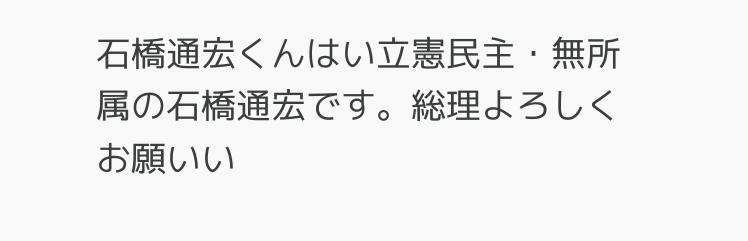石橋通宏くんはい立憲民主・無所属の石橋通宏です。総理よろしくお願いい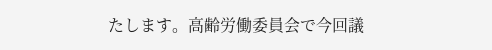たします。高齢労働委員会で今回議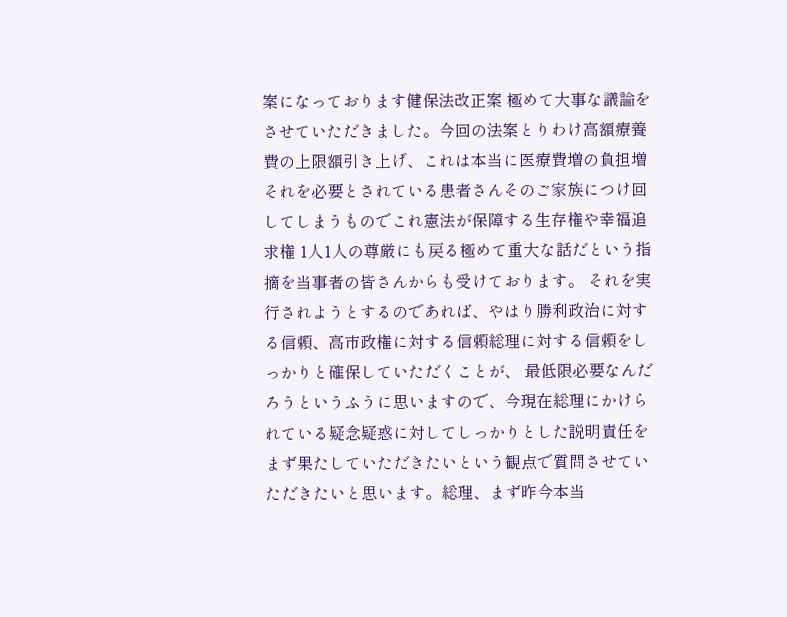案になっております健保法改正案 極めて大事な議論をさせていただきました。今回の法案とりわけ高額療養費の上限額引き上げ、これは本当に医療費増の負担増 それを必要とされている患者さんそのご家族につけ回してしまうものでこれ憲法が保障する生存権や幸福追求権 1人1人の尊厳にも戻る極めて重大な話だという指摘を当事者の皆さんからも受けております。 それを実行されようとするのであれば、やはり勝利政治に対する信頼、高市政権に対する信頼総理に対する信頼をしっかりと確保していただくことが、 最低限必要なんだろうというふうに思いますので、今現在総理にかけられている疑念疑惑に対してしっかりとした説明責任を まず果たしていただきたいという観点で質問させていただきたいと思います。総理、まず昨今本当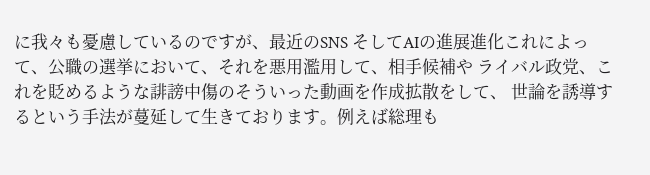に我々も憂慮しているのですが、最近のSNS そしてAIの進展進化これによって、公職の選挙において、それを悪用濫用して、相手候補や ライバル政党、これを貶めるような誹謗中傷のそういった動画を作成拡散をして、 世論を誘導するという手法が蔓延して生きております。例えば総理も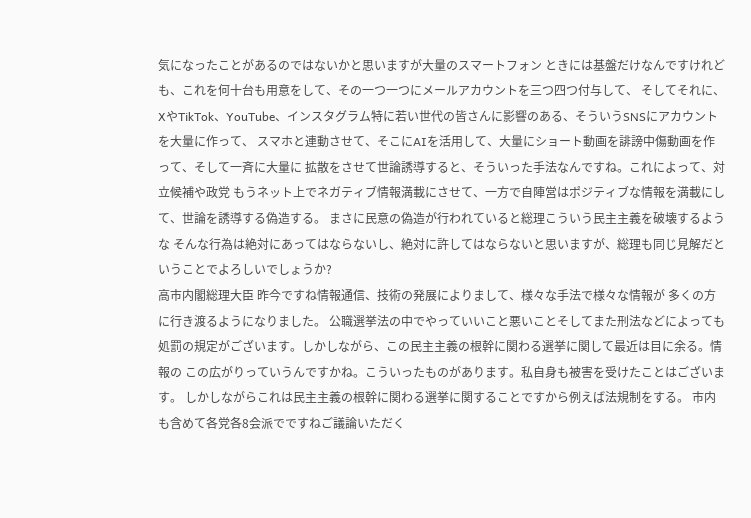気になったことがあるのではないかと思いますが大量のスマートフォン ときには基盤だけなんですけれども、これを何十台も用意をして、その一つ一つにメールアカウントを三つ四つ付与して、 そしてそれに、XやTikTok、YouTube、インスタグラム特に若い世代の皆さんに影響のある、そういうSNSにアカウントを大量に作って、 スマホと連動させて、そこにAIを活用して、大量にショート動画を誹謗中傷動画を作って、そして一斉に大量に 拡散をさせて世論誘導すると、そういった手法なんですね。これによって、対立候補や政党 もうネット上でネガティブ情報満載にさせて、一方で自陣営はポジティブな情報を満載にして、世論を誘導する偽造する。 まさに民意の偽造が行われていると総理こういう民主主義を破壊するような そんな行為は絶対にあってはならないし、絶対に許してはならないと思いますが、総理も同じ見解だということでよろしいでしょうか?
高市内閣総理大臣 昨今ですね情報通信、技術の発展によりまして、様々な手法で様々な情報が 多くの方に行き渡るようになりました。 公職選挙法の中でやっていいこと悪いことそしてまた刑法などによっても処罰の規定がございます。しかしながら、この民主主義の根幹に関わる選挙に関して最近は目に余る。情報の この広がりっていうんですかね。こういったものがあります。私自身も被害を受けたことはございます。 しかしながらこれは民主主義の根幹に関わる選挙に関することですから例えば法規制をする。 市内も含めて各党各8会派でですねご議論いただく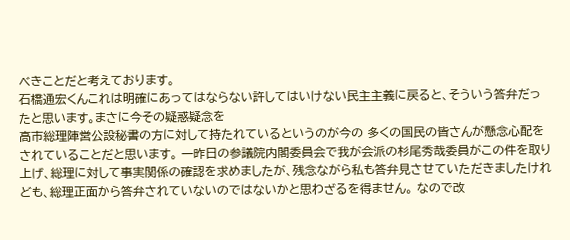べきことだと考えております。
石橋通宏くんこれは明確にあってはならない許してはいけない民主主義に戻ると、そういう答弁だったと思います。まさに今その疑惑疑念を
高市総理陣営公設秘書の方に対して持たれているというのが今の 多くの国民の皆さんが懸念心配をされていることだと思います。 一昨日の参議院内閣委員会で我が会派の杉尾秀哉委員がこの件を取り上げ、総理に対して事実関係の確認を求めましたが、残念ながら私も答弁見させていただきましたけれども、総理正面から答弁されていないのではないかと思わざるを得ません。 なので改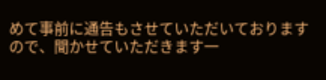めて事前に通告もさせていただいておりますので、聞かせていただきます一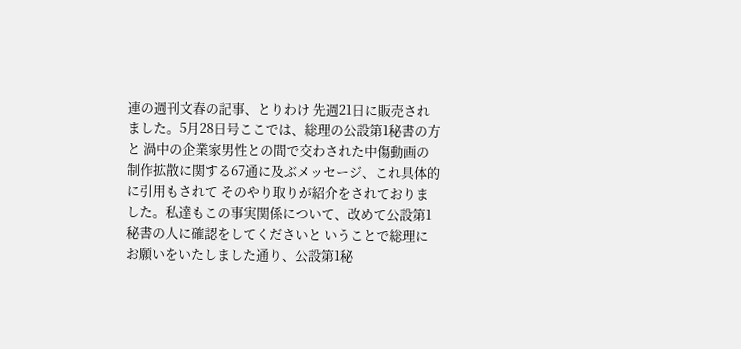連の週刊文春の記事、とりわけ 先週21日に販売されました。5月28日号ここでは、総理の公設第1秘書の方と 渦中の企業家男性との間で交わされた中傷動画の制作拡散に関する67通に及ぶメッセージ、これ具体的に引用もされて そのやり取りが紹介をされておりました。私達もこの事実関係について、改めて公設第1秘書の人に確認をしてくださいと いうことで総理にお願いをいたしました通り、公設第1秘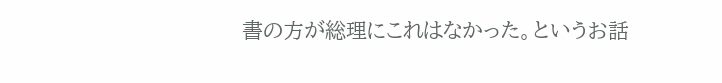書の方が総理にこれはなかった。というお話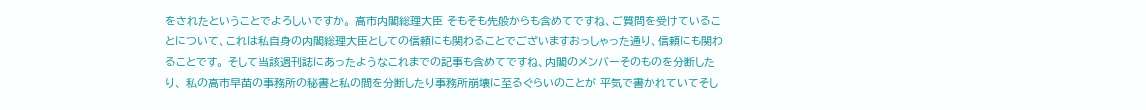をされたということでよろしいですか。 高市内閣総理大臣 そもそも先般からも含めてですね、ご質問を受けていることについて、これは私自身の内閣総理大臣としての信頼にも関わることでございますおっしゃった通り、信頼にも関わることです。 そして当該週刊誌にあったようなこれまでの記事も含めてですね、内閣のメンバーそのものを分断したり、 私の高市早苗の事務所の秘書と私の間を分断したり事務所崩壊に至るぐらいのことが 平気で書かれていてそし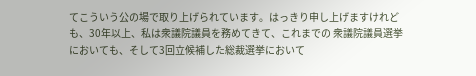てこういう公の場で取り上げられています。はっきり申し上げますけれども、30年以上、私は衆議院議員を務めてきて、これまでの 衆議院議員選挙においても、そして3回立候補した総裁選挙において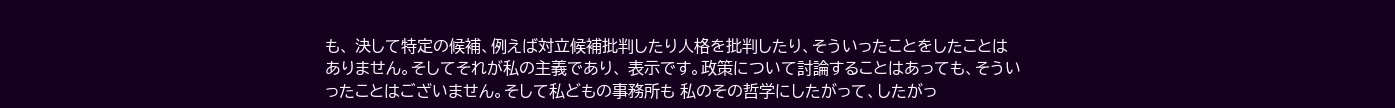も、 決して特定の候補、例えば対立候補批判したり人格を批判したり、そういったことをしたことはありません。そしてそれが私の主義であり、 表示です。政策について討論することはあっても、そういったことはございません。そして私どもの事務所も 私のその哲学にしたがって、したがっ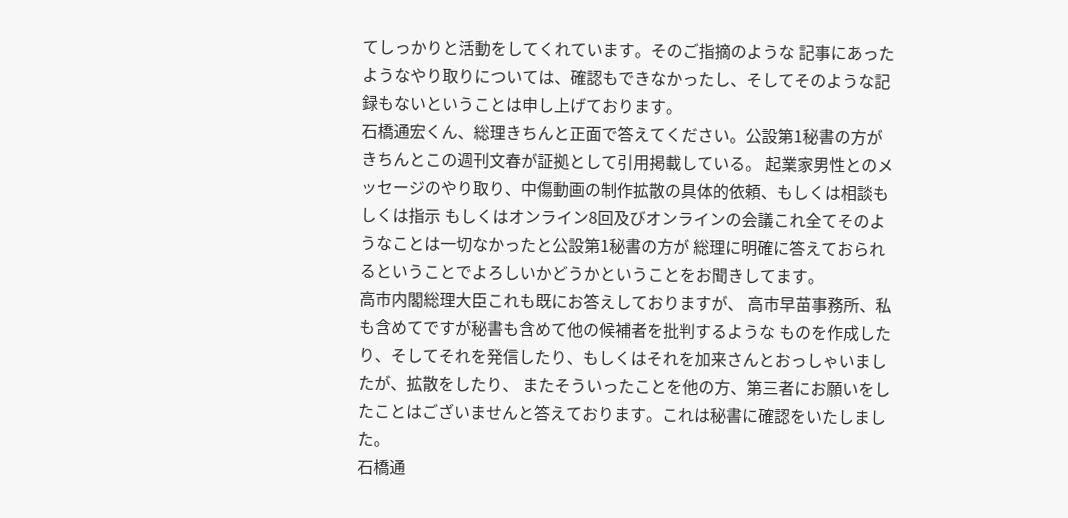てしっかりと活動をしてくれています。そのご指摘のような 記事にあったようなやり取りについては、確認もできなかったし、そしてそのような記録もないということは申し上げております。
石橋通宏くん、総理きちんと正面で答えてください。公設第1秘書の方がきちんとこの週刊文春が証拠として引用掲載している。 起業家男性とのメッセージのやり取り、中傷動画の制作拡散の具体的依頼、もしくは相談もしくは指示 もしくはオンライン8回及びオンラインの会議これ全てそのようなことは一切なかったと公設第1秘書の方が 総理に明確に答えておられるということでよろしいかどうかということをお聞きしてます。
高市内閣総理大臣これも既にお答えしておりますが、 高市早苗事務所、私も含めてですが秘書も含めて他の候補者を批判するような ものを作成したり、そしてそれを発信したり、もしくはそれを加来さんとおっしゃいましたが、拡散をしたり、 またそういったことを他の方、第三者にお願いをしたことはございませんと答えております。これは秘書に確認をいたしました。
石橋通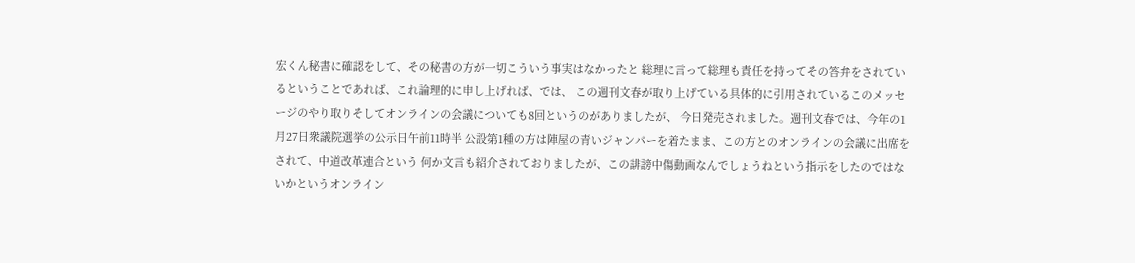宏くん秘書に確認をして、その秘書の方が一切こういう事実はなかったと 総理に言って総理も責任を持ってその答弁をされているということであれば、これ論理的に申し上げれば、では、 この週刊文春が取り上げている具体的に引用されているこのメッセージのやり取りそしてオンラインの会議についても8回というのがありましたが、 今日発売されました。週刊文春では、今年の1月27日衆議院選挙の公示日午前11時半 公設第1種の方は陣屋の青いジャンパーを着たまま、この方とのオンラインの会議に出席をされて、中道改革連合という 何か文言も紹介されておりましたが、この誹謗中傷動画なんでしょうねという指示をしたのではないかというオンライン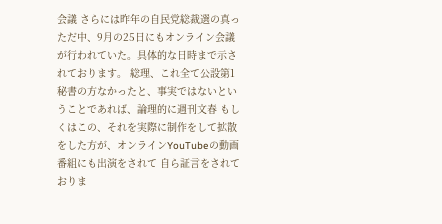会議 さらには昨年の自民党総裁選の真っただ中、9月の25日にもオンライン会議が行われていた。具体的な日時まで示されております。 総理、これ全て公設第1秘書の方なかったと、事実ではないということであれば、論理的に週刊文春 もしくはこの、それを実際に制作をして拡散をした方が、オンラインYouTubeの動画番組にも出演をされて 自ら証言をされておりま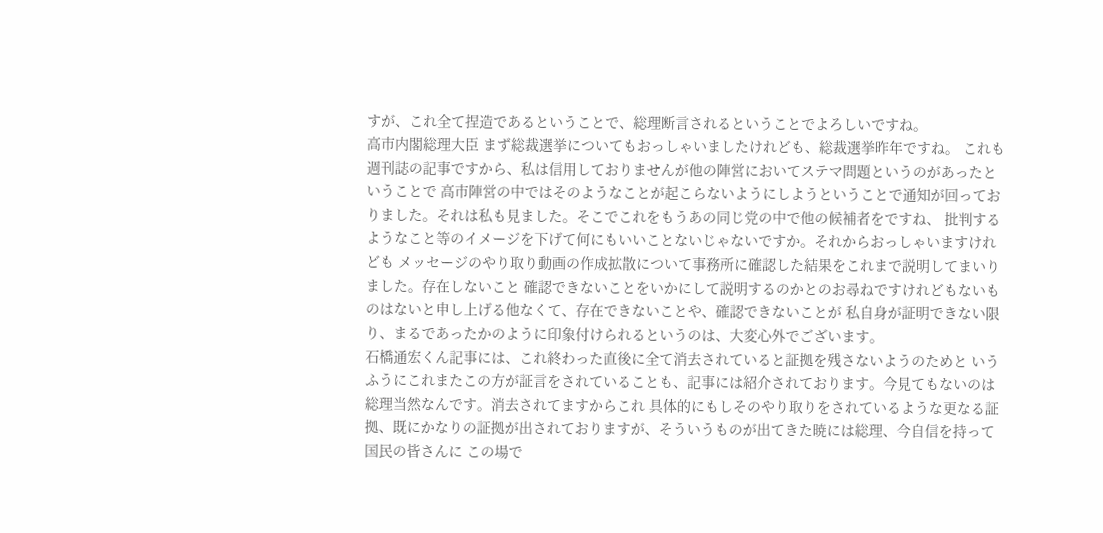すが、これ全て捏造であるということで、総理断言されるということでよろしいですね。
高市内閣総理大臣 まず総裁選挙についてもおっしゃいましたけれども、総裁選挙昨年ですね。 これも週刊誌の記事ですから、私は信用しておりませんが他の陣営においてステマ問題というのがあったということで 高市陣営の中ではそのようなことが起こらないようにしようということで通知が回っておりました。それは私も見ました。そこでこれをもうあの同じ党の中で他の候補者をですね、 批判するようなこと等のイメージを下げて何にもいいことないじゃないですか。それからおっしゃいますけれども メッセージのやり取り動画の作成拡散について事務所に確認した結果をこれまで説明してまいりました。存在しないこと 確認できないことをいかにして説明するのかとのお尋ねですけれどもないものはないと申し上げる他なくて、存在できないことや、確認できないことが 私自身が証明できない限り、まるであったかのように印象付けられるというのは、大変心外でございます。
石橋通宏くん記事には、これ終わった直後に全て消去されていると証拠を残さないようのためと いうふうにこれまたこの方が証言をされていることも、記事には紹介されております。今見てもないのは総理当然なんです。消去されてますからこれ 具体的にもしそのやり取りをされているような更なる証拠、既にかなりの証拠が出されておりますが、そういうものが出てきた暁には総理、今自信を持って国民の皆さんに この場で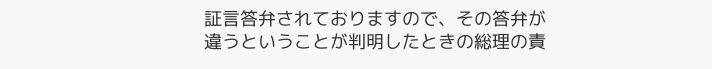証言答弁されておりますので、その答弁が違うということが判明したときの総理の責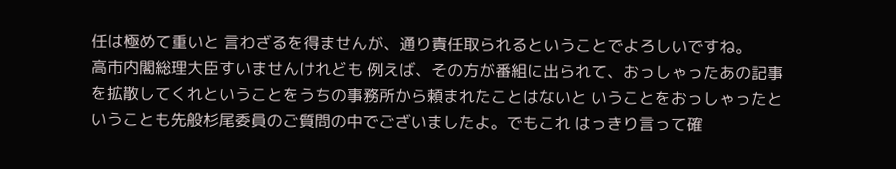任は極めて重いと 言わざるを得ませんが、通り責任取られるということでよろしいですね。
高市内閣総理大臣すいませんけれども 例えば、その方が番組に出られて、おっしゃったあの記事を拡散してくれということをうちの事務所から頼まれたことはないと いうことをおっしゃったということも先般杉尾委員のご質問の中でございましたよ。でもこれ はっきり言って確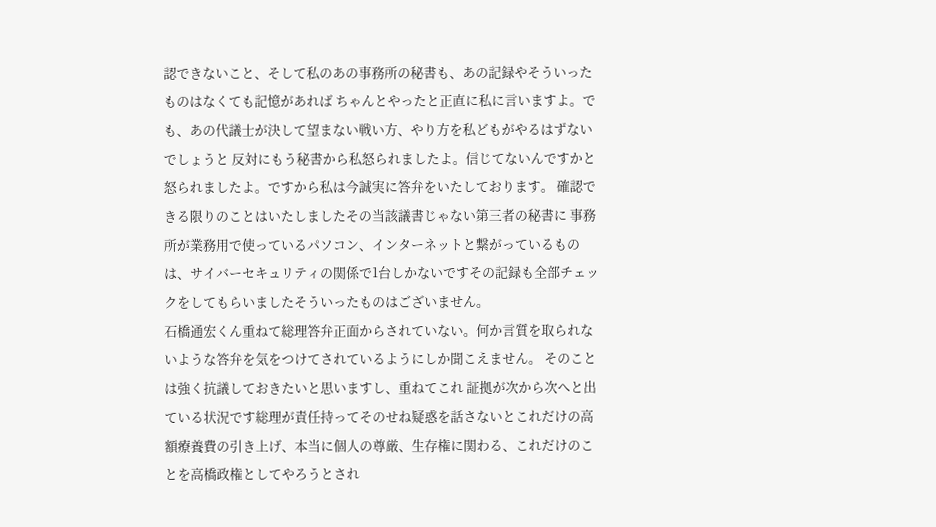認できないこと、そして私のあの事務所の秘書も、あの記録やそういったものはなくても記憶があれば ちゃんとやったと正直に私に言いますよ。でも、あの代議士が決して望まない戦い方、やり方を私どもがやるはずないでしょうと 反対にもう秘書から私怒られましたよ。信じてないんですかと怒られましたよ。ですから私は今誠実に答弁をいたしております。 確認できる限りのことはいたしましたその当該議書じゃない第三者の秘書に 事務所が業務用で使っているパソコン、インターネットと繋がっているものは、サイバーセキュリティの関係で1台しかないですその記録も全部チェックをしてもらいましたそういったものはございません。
石橋通宏くん重ねて総理答弁正面からされていない。何か言質を取られないような答弁を気をつけてされているようにしか聞こえません。 そのことは強く抗議しておきたいと思いますし、重ねてこれ 証拠が次から次へと出ている状況です総理が責任持ってそのせね疑惑を話さないとこれだけの高額療養費の引き上げ、本当に個人の尊厳、生存権に関わる、これだけのことを高橋政権としてやろうとされ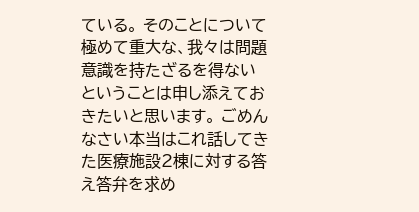ている。 そのことについて極めて重大な、我々は問題意識を持たざるを得ないということは申し添えておきたいと思います。 ごめんなさい本当はこれ話してきた医療施設2棟に対する答え答弁を求め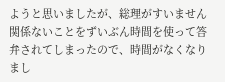ようと思いましたが、総理がすいません関係ないことをずいぶん時間を使って答弁されてしまったので、時間がなくなりまし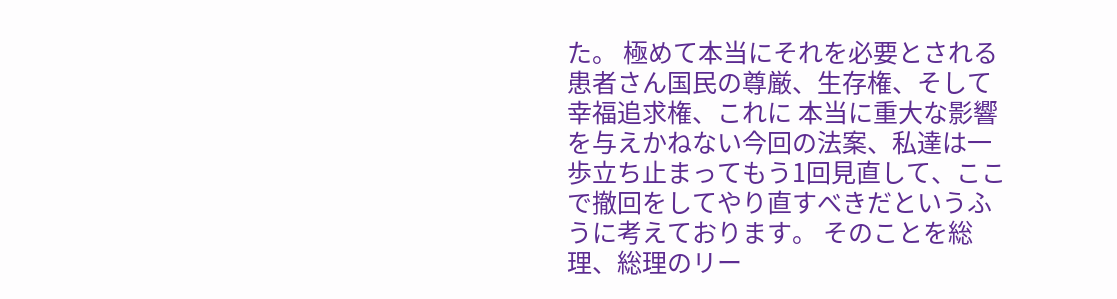た。 極めて本当にそれを必要とされる患者さん国民の尊厳、生存権、そして幸福追求権、これに 本当に重大な影響を与えかねない今回の法案、私達は一歩立ち止まってもう1回見直して、ここで撤回をしてやり直すべきだというふうに考えております。 そのことを総理、総理のリー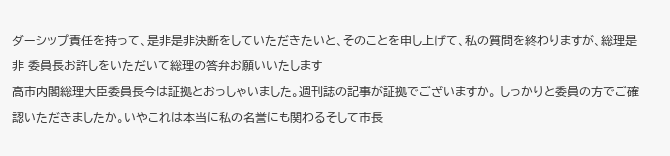ダーシップ責任を持って、是非是非決断をしていただきたいと、そのことを申し上げて、私の質問を終わりますが、総理是非 委員長お許しをいただいて総理の答弁お願いいたします
高市内閣総理大臣委員長今は証拠とおっしゃいました。週刊誌の記事が証拠でございますか。 しっかりと委員の方でご確認いただきましたか。いやこれは本当に私の名誉にも関わるそして市長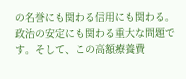の名誉にも関わる信用にも関わる。 政治の安定にも関わる重大な問題です。そして、この高額療養費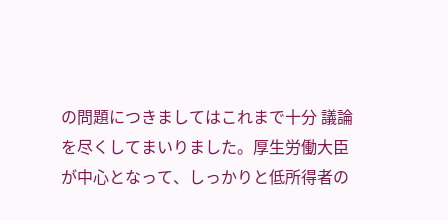の問題につきましてはこれまで十分 議論を尽くしてまいりました。厚生労働大臣が中心となって、しっかりと低所得者の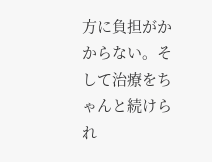方に負担がかからない。そして治療をちゃんと続けられ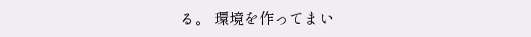る。 環境を作ってまい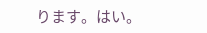ります。はい。